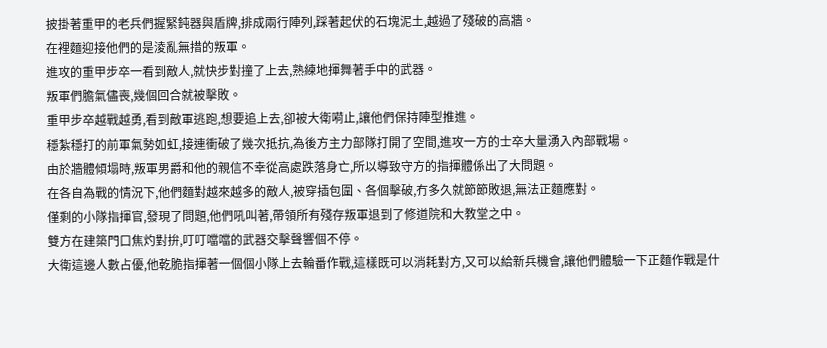披掛著重甲的老兵們握緊鈍器與盾牌,排成兩行陣列,踩著起伏的石塊泥土,越過了殘破的高牆。
在裡麵迎接他們的是淩亂無措的叛軍。
進攻的重甲步卒一看到敵人,就快步對撞了上去,熟練地揮舞著手中的武器。
叛軍們膽氣儘喪,幾個回合就被擊敗。
重甲步卒越戰越勇,看到敵軍逃跑,想要追上去,卻被大衛嗬止,讓他們保持陣型推進。
穩紮穩打的前軍氣勢如虹,接連衝破了幾次抵抗,為後方主力部隊打開了空間,進攻一方的士卒大量湧入內部戰場。
由於牆體傾塌時,叛軍男爵和他的親信不幸從高處跌落身亡,所以導致守方的指揮體係出了大問題。
在各自為戰的情況下,他們麵對越來越多的敵人,被穿插包圍、各個擊破,冇多久就節節敗退,無法正麵應對。
僅剩的小隊指揮官,發現了問題,他們吼叫著,帶領所有殘存叛軍退到了修道院和大教堂之中。
雙方在建築門口焦灼對拚,叮叮噹噹的武器交擊聲響個不停。
大衛這邊人數占優,他乾脆指揮著一個個小隊上去輪番作戰,這樣既可以消耗對方,又可以給新兵機會,讓他們體驗一下正麵作戰是什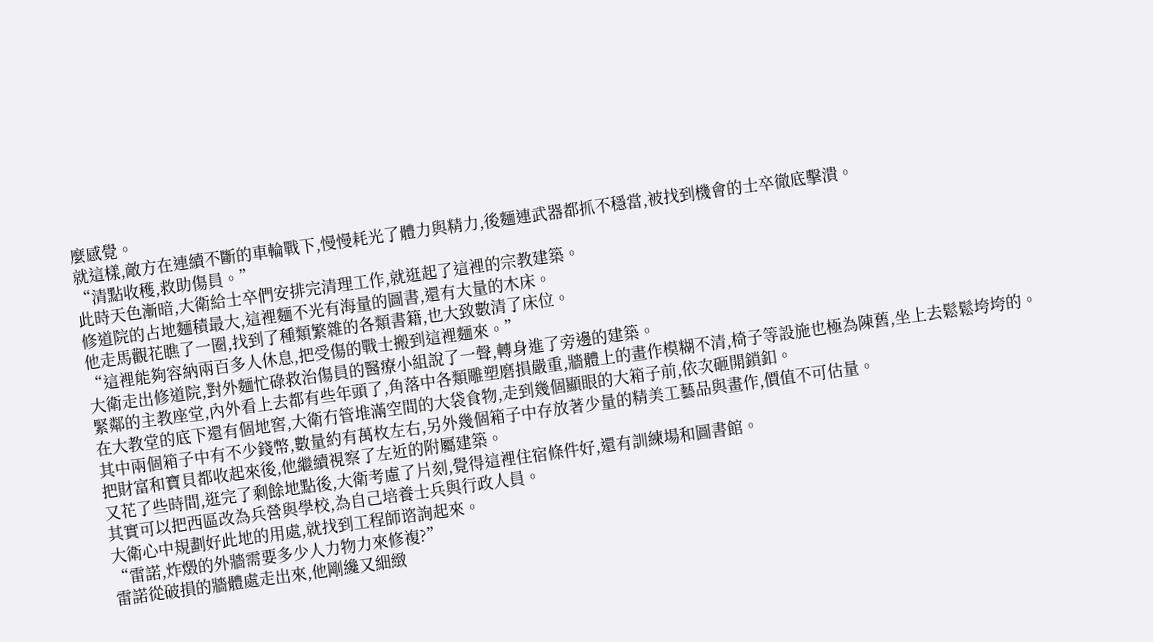麼感覺。
就這樣,敵方在連續不斷的車輪戰下,慢慢耗光了體力與精力,後麵連武器都抓不穩當,被找到機會的士卒徹底擊潰。
“清點收穫,救助傷員。”
此時天色漸暗,大衛給士卒們安排完清理工作,就逛起了這裡的宗教建築。
修道院的占地麵積最大,這裡麵不光有海量的圖書,還有大量的木床。
他走馬觀花瞧了一圈,找到了種類繁雜的各類書籍,也大致數清了床位。
“這裡能夠容納兩百多人休息,把受傷的戰士搬到這裡麵來。”
大衛走出修道院,對外麵忙碌救治傷員的醫療小組說了一聲,轉身進了旁邊的建築。
緊鄰的主教座堂,內外看上去都有些年頭了,角落中各類雕塑磨損嚴重,牆體上的畫作模糊不清,椅子等設施也極為陳舊,坐上去鬆鬆垮垮的。
在大教堂的底下還有個地窖,大衛冇管堆滿空間的大袋食物,走到幾個顯眼的大箱子前,依次砸開鎖釦。
其中兩個箱子中有不少錢幣,數量約有萬枚左右,另外幾個箱子中存放著少量的精美工藝品與畫作,價值不可估量。
把財富和寶貝都收起來後,他繼續視察了左近的附屬建築。
又花了些時間,逛完了剩餘地點後,大衛考慮了片刻,覺得這裡住宿條件好,還有訓練場和圖書館。
其實可以把西區改為兵營與學校,為自己培養士兵與行政人員。
大衛心中規劃好此地的用處,就找到工程師谘詢起來。
“雷諾,炸燬的外牆需要多少人力物力來修複?”
雷諾從破損的牆體處走出來,他剛纔又細緻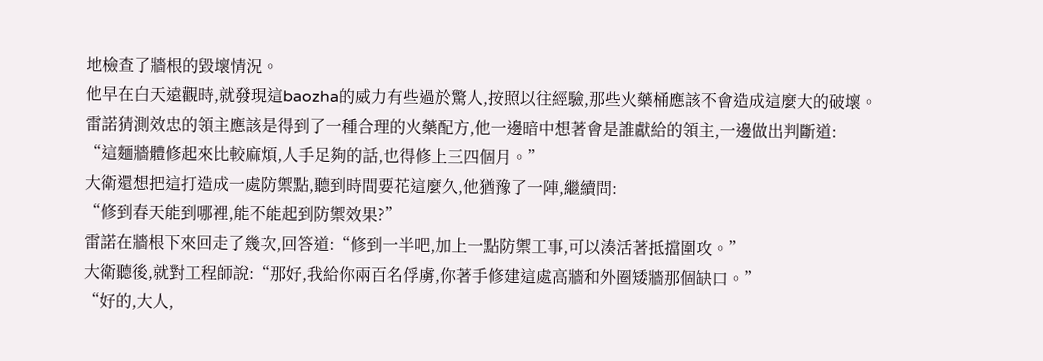地檢查了牆根的毀壞情況。
他早在白天遠觀時,就發現這baozha的威力有些過於驚人,按照以往經驗,那些火藥桶應該不會造成這麼大的破壞。
雷諾猜測效忠的領主應該是得到了一種合理的火藥配方,他一邊暗中想著會是誰獻給的領主,一邊做出判斷道:
“這麵牆體修起來比較麻煩,人手足夠的話,也得修上三四個月。”
大衛還想把這打造成一處防禦點,聽到時間要花這麼久,他猶豫了一陣,繼續問:
“修到春天能到哪裡,能不能起到防禦效果?”
雷諾在牆根下來回走了幾次,回答道:“修到一半吧,加上一點防禦工事,可以湊活著抵擋圍攻。”
大衛聽後,就對工程師說:“那好,我給你兩百名俘虜,你著手修建這處高牆和外圈矮牆那個缺口。”
“好的,大人,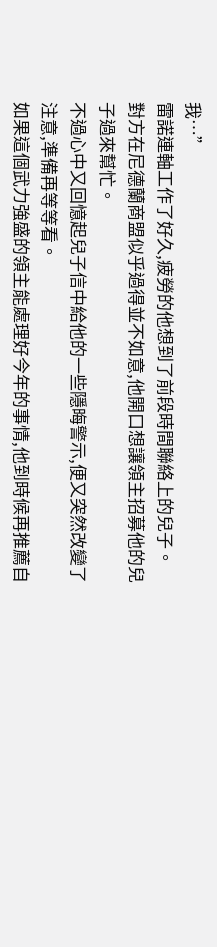我…”
雷諾連軸工作了好久,疲勞的他想到了前段時間聯絡上的兒子。
對方在尼德蘭商盟似乎過得並不如意,他開口想讓領主招募他的兒子過來幫忙。
不過心中又回憶起兒子信中給他的一些隱晦警示,便又突然改變了注意,準備再等等看。
如果這個武力強盛的領主能處理好今年的事情,他到時候再推薦自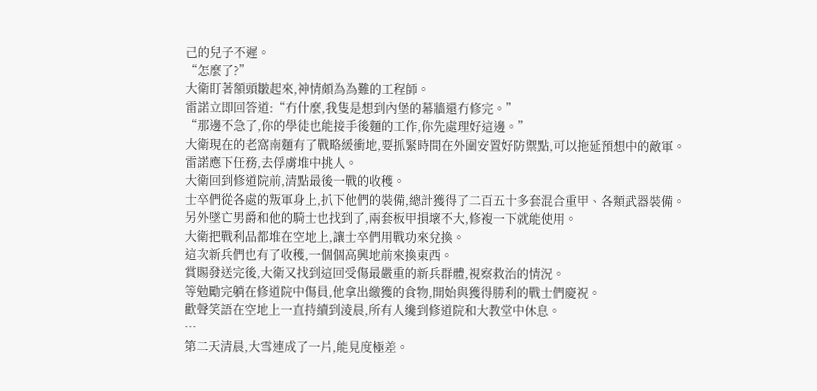己的兒子不遲。
“怎麼了?”
大衛盯著額頭皺起來,神情頗為為難的工程師。
雷諾立即回答道:“冇什麼,我隻是想到內堡的幕牆還冇修完。”
“那邊不急了,你的學徒也能接手後麵的工作,你先處理好這邊。”
大衛現在的老窩南麵有了戰略緩衝地,要抓緊時間在外圍安置好防禦點,可以拖延預想中的敵軍。
雷諾應下任務,去俘虜堆中挑人。
大衛回到修道院前,清點最後一戰的收穫。
士卒們從各處的叛軍身上,扒下他們的裝備,總計獲得了二百五十多套混合重甲、各類武器裝備。
另外墜亡男爵和他的騎士也找到了,兩套板甲損壞不大,修複一下就能使用。
大衛把戰利品都堆在空地上,讓士卒們用戰功來兌換。
這次新兵們也有了收穫,一個個高興地前來換東西。
賞賜發送完後,大衛又找到這回受傷最嚴重的新兵群體,視察救治的情況。
等勉勵完躺在修道院中傷員,他拿出繳獲的食物,開始與獲得勝利的戰士們慶祝。
歡聲笑語在空地上一直持續到淩晨,所有人纔到修道院和大教堂中休息。
…
第二天清晨,大雪連成了一片,能見度極差。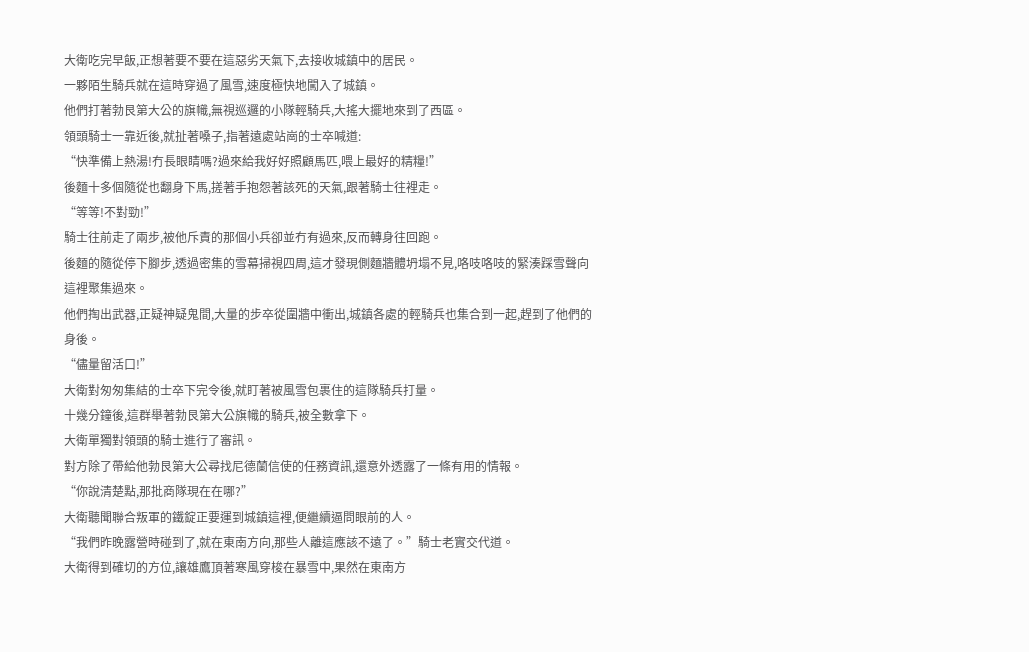大衛吃完早飯,正想著要不要在這惡劣天氣下,去接收城鎮中的居民。
一夥陌生騎兵就在這時穿過了風雪,速度極快地闖入了城鎮。
他們打著勃艮第大公的旗幟,無視巡邏的小隊輕騎兵,大搖大擺地來到了西區。
領頭騎士一靠近後,就扯著嗓子,指著遠處站崗的士卒喊道:
“快準備上熱湯!冇長眼睛嗎?過來給我好好照顧馬匹,喂上最好的精糧!”
後麵十多個隨從也翻身下馬,搓著手抱怨著該死的天氣,跟著騎士往裡走。
“等等!不對勁!”
騎士往前走了兩步,被他斥責的那個小兵卻並冇有過來,反而轉身往回跑。
後麵的隨從停下腳步,透過密集的雪幕掃視四周,這才發現側麵牆體坍塌不見,咯吱咯吱的緊湊踩雪聲向這裡聚集過來。
他們掏出武器,正疑神疑鬼間,大量的步卒從圍牆中衝出,城鎮各處的輕騎兵也集合到一起,趕到了他們的身後。
“儘量留活口!”
大衛對匆匆集結的士卒下完令後,就盯著被風雪包裹住的這隊騎兵打量。
十幾分鐘後,這群舉著勃艮第大公旗幟的騎兵,被全數拿下。
大衛單獨對領頭的騎士進行了審訊。
對方除了帶給他勃艮第大公尋找尼德蘭信使的任務資訊,還意外透露了一條有用的情報。
“你說清楚點,那批商隊現在在哪?”
大衛聽聞聯合叛軍的鐵錠正要運到城鎮這裡,便繼續逼問眼前的人。
“我們昨晚露營時碰到了,就在東南方向,那些人離這應該不遠了。”騎士老實交代道。
大衛得到確切的方位,讓雄鷹頂著寒風穿梭在暴雪中,果然在東南方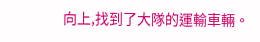向上,找到了大隊的運輸車輛。